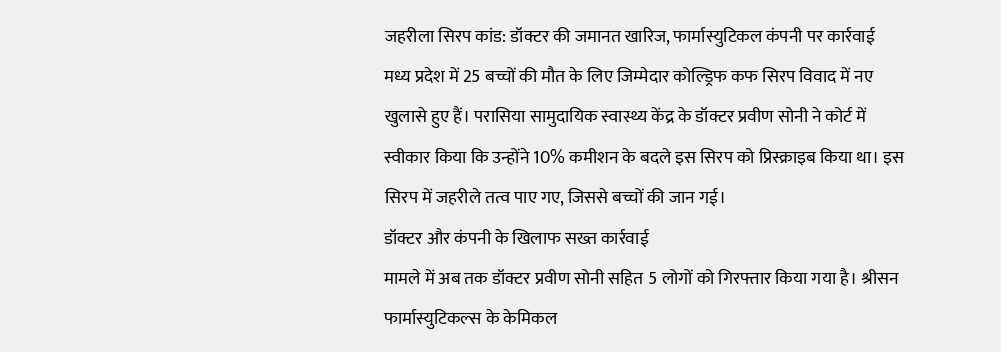जहरीला सिरप कांड: डॉक्टर की जमानत खारिज, फार्मास्युटिकल कंपनी पर कार्रवाई
मध्य प्रदेश में 25 बच्चों की मौत के लिए जिम्मेदार कोल्ड्रिफ कफ सिरप विवाद में नए खुलासे हुए हैं। परासिया सामुदायिक स्वास्थ्य केंद्र के डॉक्टर प्रवीण सोनी ने कोर्ट में स्वीकार किया कि उन्होंने 10% कमीशन के बदले इस सिरप को प्रिस्क्राइब किया था। इस सिरप में जहरीले तत्व पाए गए, जिससे बच्चों की जान गई।
डॉक्टर और कंपनी के खिलाफ सख्त कार्रवाई
मामले में अब तक डॉक्टर प्रवीण सोनी सहित 5 लोगों को गिरफ्तार किया गया है। श्रीसन फार्मास्युटिकल्स के केमिकल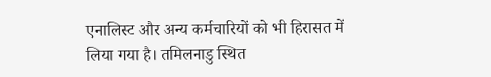एनालिस्ट और अन्य कर्मचारियों को भी हिरासत में लिया गया है। तमिलनाडु स्थित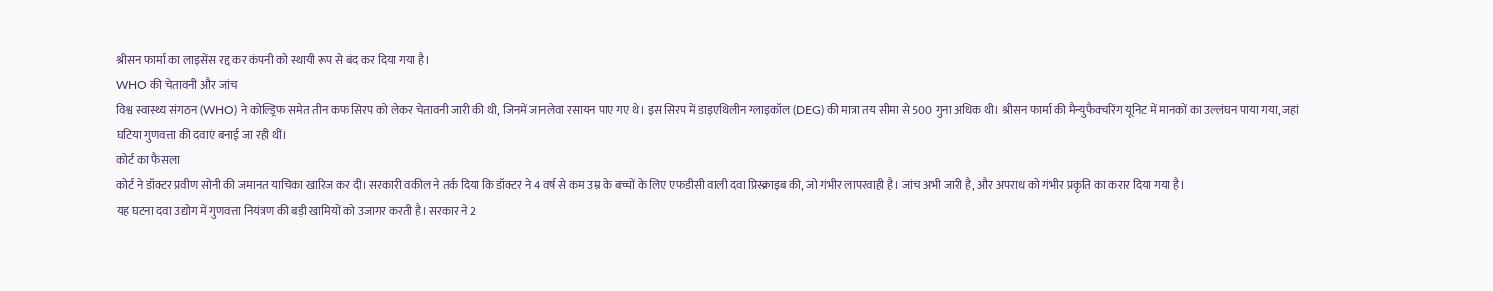श्रीसन फार्मा का लाइसेंस रद्द कर कंपनी को स्थायी रूप से बंद कर दिया गया है।
WHO की चेतावनी और जांच
विश्व स्वास्थ्य संगठन (WHO) ने कोल्ड्रिफ समेत तीन कफ सिरप को लेकर चेतावनी जारी की थी, जिनमें जानलेवा रसायन पाए गए थे। इस सिरप में डाइएथिलीन ग्लाइकॉल (DEG) की मात्रा तय सीमा से 500 गुना अधिक थी। श्रीसन फार्मा की मैन्युफैक्चरिंग यूनिट में मानकों का उल्लंघन पाया गया, जहां घटिया गुणवत्ता की दवाएं बनाई जा रही थीं।
कोर्ट का फैसला
कोर्ट ने डॉक्टर प्रवीण सोनी की जमानत याचिका खारिज कर दी। सरकारी वकील ने तर्क दिया कि डॉक्टर ने 4 वर्ष से कम उम्र के बच्चों के लिए एफडीसी वाली दवा प्रिस्क्राइब की, जो गंभीर लापरवाही है। जांच अभी जारी है, और अपराध को गंभीर प्रकृति का करार दिया गया है।
यह घटना दवा उद्योग में गुणवत्ता नियंत्रण की बड़ी खामियों को उजागर करती है। सरकार ने 2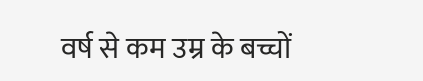वर्ष से कम उम्र के बच्चों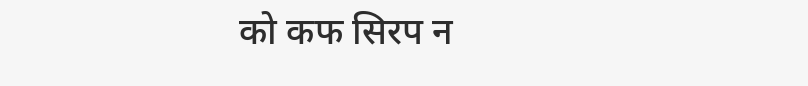को कफ सिरप न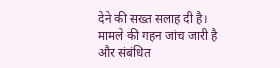देने की सख्त सलाह दी है। मामले की गहन जांच जारी है और संबंधित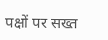पक्षों पर सख्त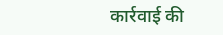कार्रवाई की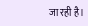जा रही है।